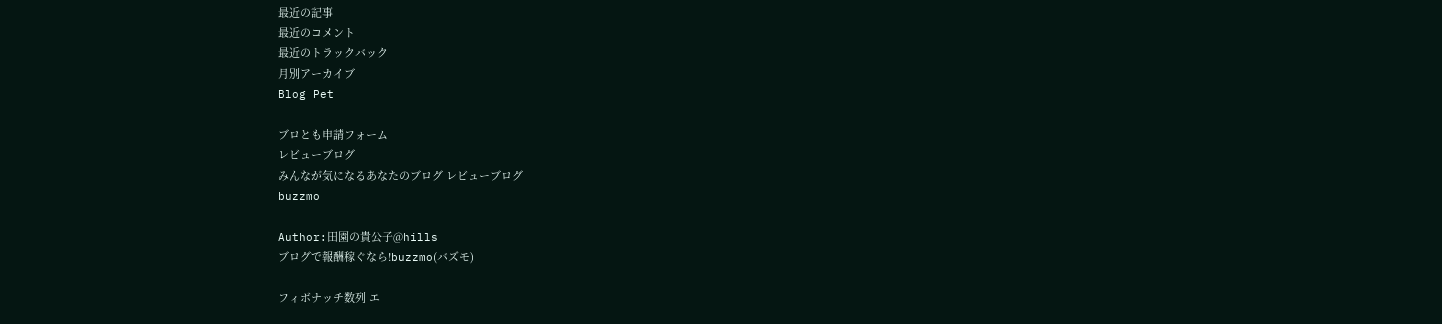最近の記事
最近のコメント
最近のトラックバック
月別アーカイブ
Blog Pet

ブロとも申請フォーム
レビューブログ
みんなが気になるあなたのブログ レビューブログ
buzzmo

Author:田園の貴公子@hills
ブログで報酬稼ぐなら!buzzmo(バズモ)

フィボナッチ数列 エ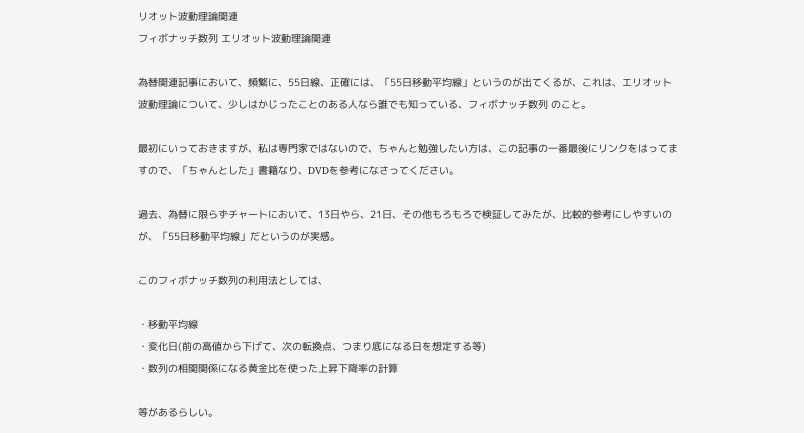リオット波動理論関連
フィボナッチ数列 エリオット波動理論関連

為替関連記事において、頻繁に、55日線、正確には、「55日移動平均線」というのが出てくるが、これは、エリオット波動理論について、少しはかじったことのある人なら誰でも知っている、フィボナッチ数列 のこと。

最初にいっておきますが、私は専門家ではないので、ちゃんと勉強したい方は、この記事の一番最後にリンクをはってますので、「ちゃんとした」書籍なり、DVDを参考になさってください。

過去、為替に限らずチャートにおいて、13日やら、21日、その他もろもろで検証してみたが、比較的参考にしやすいのが、「55日移動平均線」だというのが実感。

このフィボナッチ数列の利用法としては、

・移動平均線
・変化日(前の高値から下げて、次の転換点、つまり底になる日を想定する等)
・数列の相関関係になる黄金比を使った上昇下降率の計算

等があるらしい。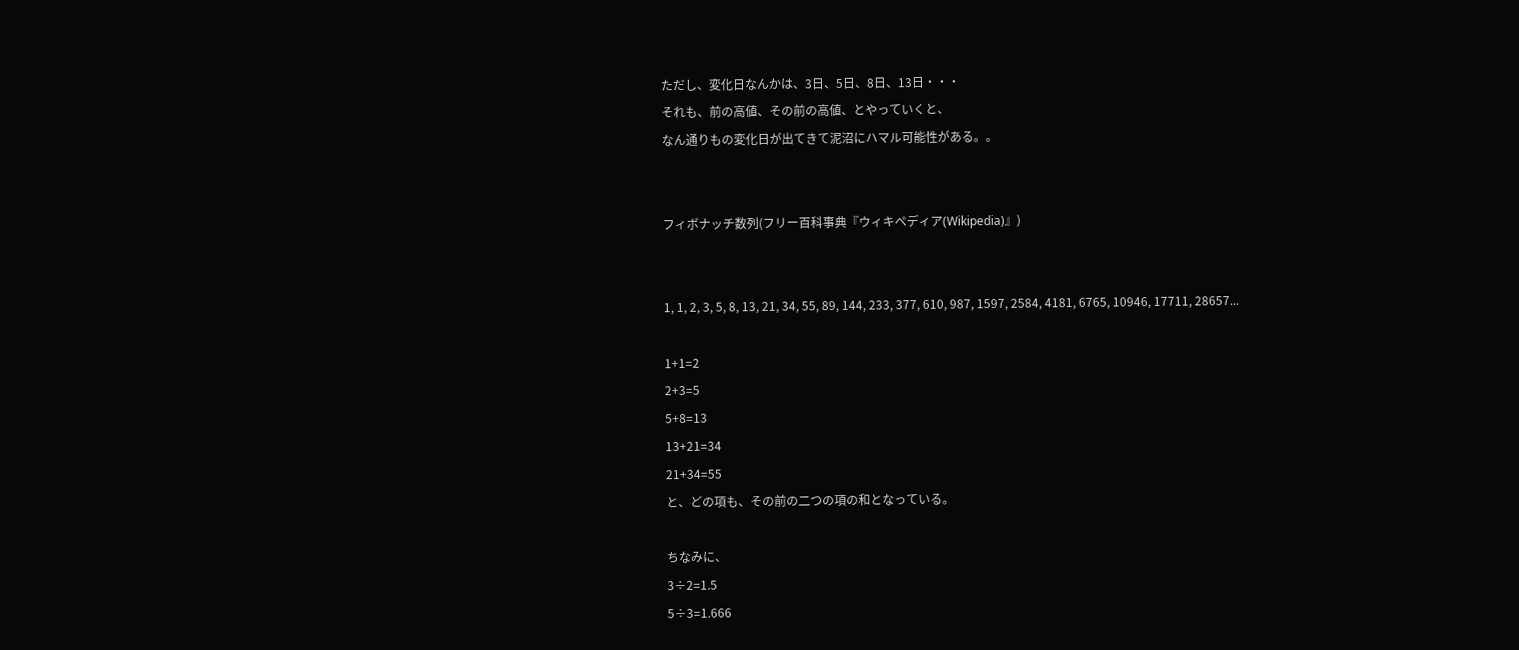ただし、変化日なんかは、3日、5日、8日、13日・・・
それも、前の高値、その前の高値、とやっていくと、
なん通りもの変化日が出てきて泥沼にハマル可能性がある。。


フィボナッチ数列(フリー百科事典『ウィキペディア(Wikipedia)』)


1, 1, 2, 3, 5, 8, 13, 21, 34, 55, 89, 144, 233, 377, 610, 987, 1597, 2584, 4181, 6765, 10946, 17711, 28657...

1+1=2
2+3=5
5+8=13
13+21=34
21+34=55
と、どの項も、その前の二つの項の和となっている。

ちなみに、
3÷2=1.5
5÷3=1.666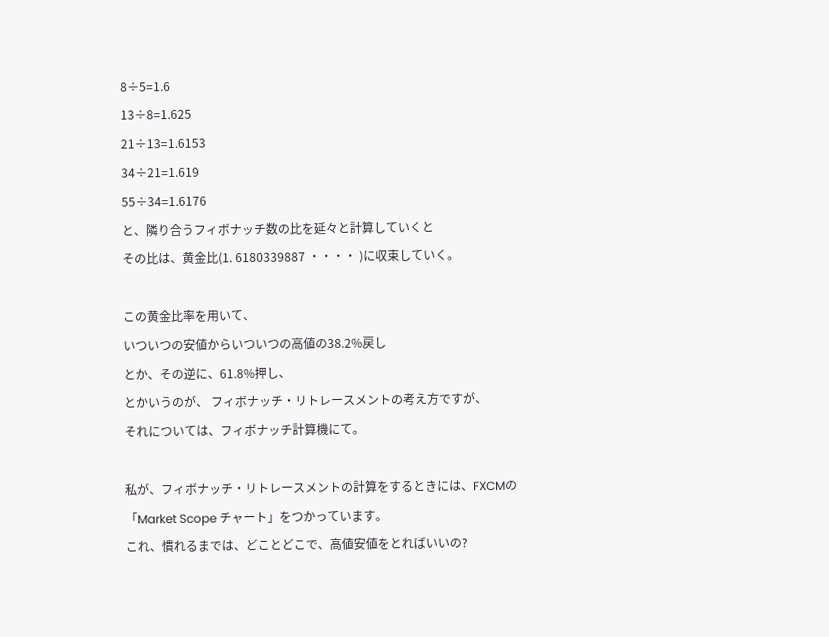8÷5=1.6
13÷8=1.625
21÷13=1.6153
34÷21=1.619
55÷34=1.6176
と、隣り合うフィボナッチ数の比を延々と計算していくと
その比は、黄金比(1. 6180339887 ・・・・ )に収束していく。

この黄金比率を用いて、
いついつの安値からいついつの高値の38.2%戻し
とか、その逆に、61.8%押し、
とかいうのが、 フィボナッチ・リトレースメントの考え方ですが、
それについては、フィボナッチ計算機にて。

私が、フィボナッチ・リトレースメントの計算をするときには、FXCMの「Market Scope チャート」をつかっています。
これ、慣れるまでは、どことどこで、高値安値をとればいいの?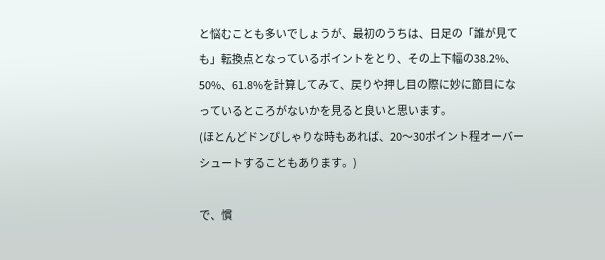と悩むことも多いでしょうが、最初のうちは、日足の「誰が見ても」転換点となっているポイントをとり、その上下幅の38.2%、50%、61.8%を計算してみて、戻りや押し目の際に妙に節目になっているところがないかを見ると良いと思います。
(ほとんどドンぴしゃりな時もあれば、20〜30ポイント程オーバーシュートすることもあります。)

で、慣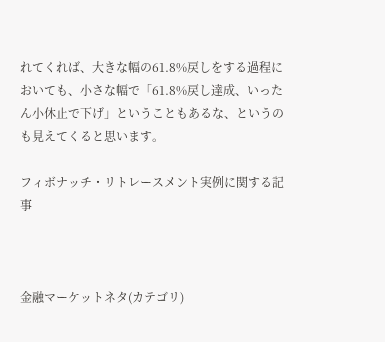れてくれば、大きな幅の61.8%戻しをする過程においても、小さな幅で「61.8%戻し達成、いったん小休止で下げ」ということもあるな、というのも見えてくると思います。

フィボナッチ・リトレースメント実例に関する記事



金融マーケットネタ(カテゴリ)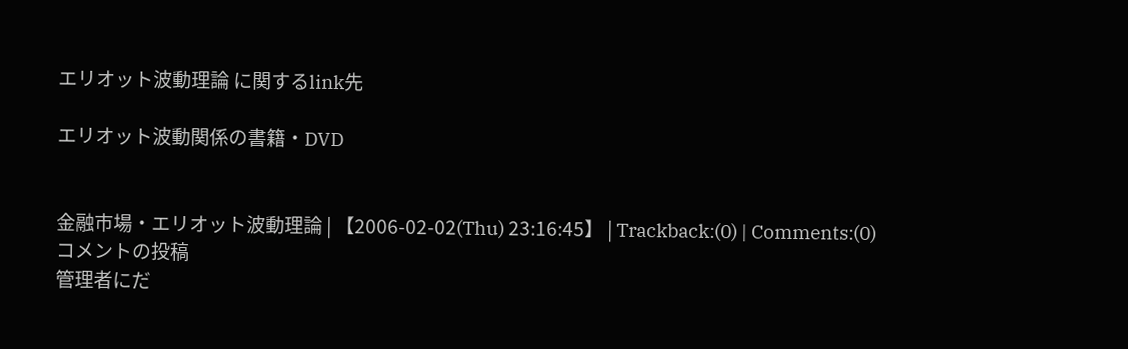エリオット波動理論 に関するlink先

エリオット波動関係の書籍・DVD


金融市場・エリオット波動理論 | 【2006-02-02(Thu) 23:16:45】 | Trackback:(0) | Comments:(0)
コメントの投稿
管理者にだ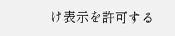け表示を許可する